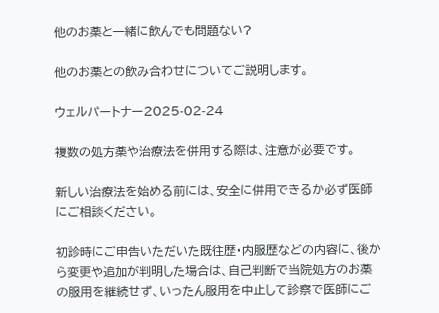他のお薬と一緒に飲んでも問題ない?

他のお薬との飲み合わせについてご説明します。

ウェルパートナー2025-02-24

複数の処方薬や治療法を併用する際は、注意が必要です。

新しい治療法を始める前には、安全に併用できるか必ず医師にご相談ください。

初診時にご申告いただいた既往歴・内服歴などの内容に、後から変更や追加が判明した場合は、自己判断で当院処方のお薬の服用を継続せず、いったん服用を中止して診察で医師にご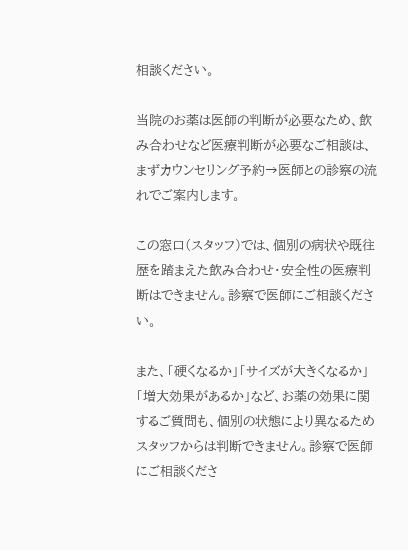相談ください。

当院のお薬は医師の判断が必要なため、飲み合わせなど医療判断が必要なご相談は、まずカウンセリング予約→医師との診察の流れでご案内します。

この窓口(スタッフ)では、個別の病状や既往歴を踏まえた飲み合わせ・安全性の医療判断はできません。診察で医師にご相談ください。

また、「硬くなるか」「サイズが大きくなるか」「増大効果があるか」など、お薬の効果に関するご質問も、個別の状態により異なるためスタッフからは判断できません。診察で医師にご相談くださ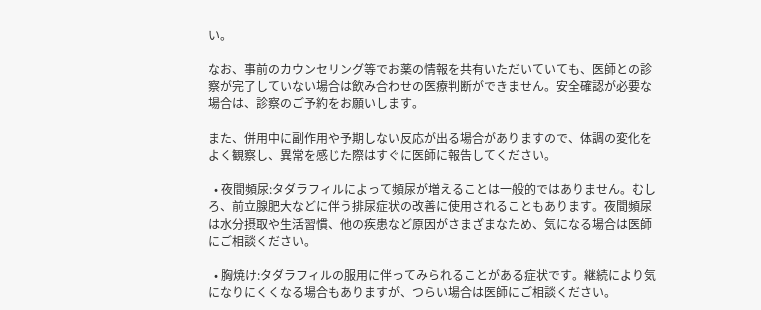い。

なお、事前のカウンセリング等でお薬の情報を共有いただいていても、医師との診察が完了していない場合は飲み合わせの医療判断ができません。安全確認が必要な場合は、診察のご予約をお願いします。

また、併用中に副作用や予期しない反応が出る場合がありますので、体調の変化をよく観察し、異常を感じた際はすぐに医師に報告してください。

  • 夜間頻尿:タダラフィルによって頻尿が増えることは一般的ではありません。むしろ、前立腺肥大などに伴う排尿症状の改善に使用されることもあります。夜間頻尿は水分摂取や生活習慣、他の疾患など原因がさまざまなため、気になる場合は医師にご相談ください。

  • 胸焼け:タダラフィルの服用に伴ってみられることがある症状です。継続により気になりにくくなる場合もありますが、つらい場合は医師にご相談ください。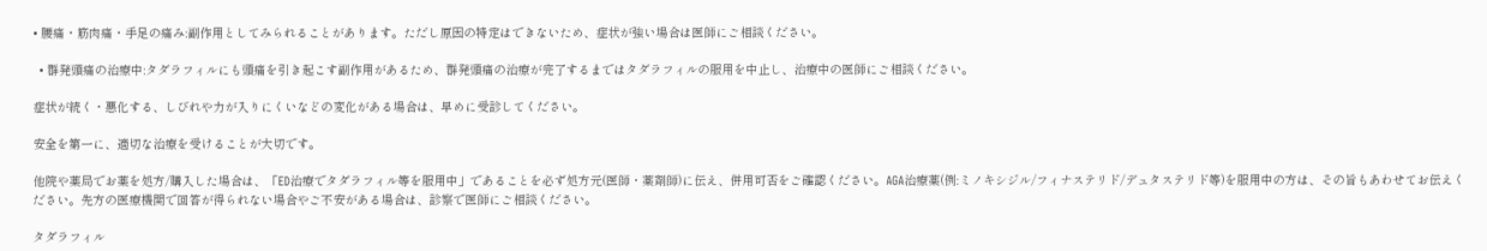• 腰痛・筋肉痛・手足の痛み:副作用としてみられることがあります。ただし原因の特定はできないため、症状が強い場合は医師にご相談ください。

  • 群発頭痛の治療中:タダラフィルにも頭痛を引き起こす副作用があるため、群発頭痛の治療が完了するまではタダラフィルの服用を中止し、治療中の医師にご相談ください。

症状が続く・悪化する、しびれや力が入りにくいなどの変化がある場合は、早めに受診してください。

安全を第一に、適切な治療を受けることが大切です。

他院や薬局でお薬を処方/購入した場合は、「ED治療でタダラフィル等を服用中」であることを必ず処方元(医師・薬剤師)に伝え、併用可否をご確認ください。AGA治療薬(例:ミノキシジル/フィナステリド/デュタステリド等)を服用中の方は、その旨もあわせてお伝えください。先方の医療機関で回答が得られない場合やご不安がある場合は、診察で医師にご相談ください。

タダラフィル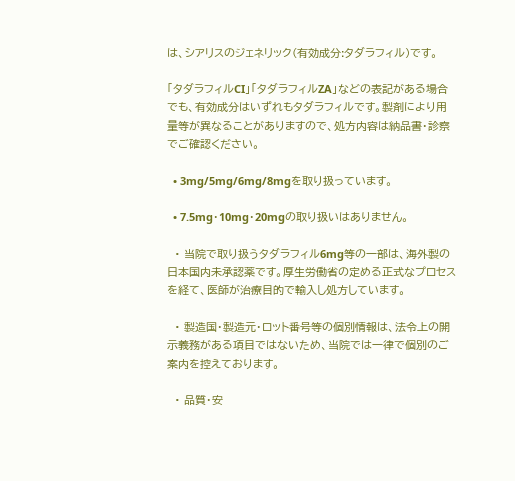は、シアリスのジェネリック(有効成分:タダラフィル)です。

「タダラフィルCI」「タダラフィルZA」などの表記がある場合でも、有効成分はいずれもタダラフィルです。製剤により用量等が異なることがありますので、処方内容は納品書・診察でご確認ください。

  • 3mg/5mg/6mg/8mgを取り扱っています。

  • 7.5mg・10mg・20mgの取り扱いはありません。

  • 当院で取り扱うタダラフィル6mg等の一部は、海外製の日本国内未承認薬です。厚生労働省の定める正式なプロセスを経て、医師が治療目的で輸入し処方しています。

  • 製造国・製造元・ロット番号等の個別情報は、法令上の開示義務がある項目ではないため、当院では一律で個別のご案内を控えております。

  • 品質・安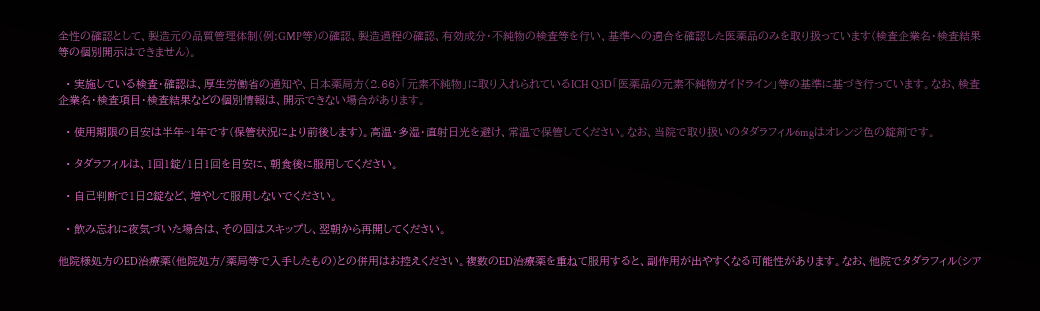全性の確認として、製造元の品質管理体制(例:GMP等)の確認、製造過程の確認、有効成分・不純物の検査等を行い、基準への適合を確認した医薬品のみを取り扱っています(検査企業名・検査結果等の個別開示はできません)。

  • 実施している検査・確認は、厚生労働省の通知や、日本薬局方〈2.66〉「元素不純物」に取り入れられているICH Q3D「医薬品の元素不純物ガイドライン」等の基準に基づき行っています。なお、検査企業名・検査項目・検査結果などの個別情報は、開示できない場合があります。

  • 使用期限の目安は半年~1年です(保管状況により前後します)。高温・多湿・直射日光を避け、常温で保管してください。なお、当院で取り扱いのタダラフィル6mgはオレンジ色の錠剤です。

  • タダラフィルは、1回1錠/1日1回を目安に、朝食後に服用してください。

  • 自己判断で1日2錠など、増やして服用しないでください。

  • 飲み忘れに夜気づいた場合は、その回はスキップし、翌朝から再開してください。

他院様処方のED治療薬(他院処方/薬局等で入手したもの)との併用はお控えください。複数のED治療薬を重ねて服用すると、副作用が出やすくなる可能性があります。なお、他院でタダラフィル(シア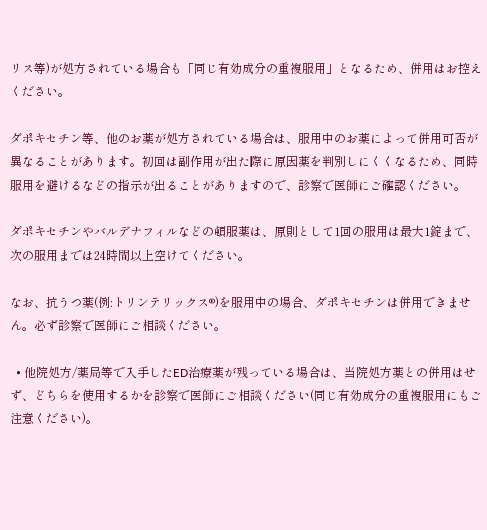リス等)が処方されている場合も「同じ有効成分の重複服用」となるため、併用はお控えください。

ダポキセチン等、他のお薬が処方されている場合は、服用中のお薬によって併用可否が異なることがあります。初回は副作用が出た際に原因薬を判別しにくくなるため、同時服用を避けるなどの指示が出ることがありますので、診察で医師にご確認ください。

ダポキセチンやバルデナフィルなどの頓服薬は、原則として1回の服用は最大1錠まで、次の服用までは24時間以上空けてください。

なお、抗うつ薬(例:トリンテリックス®)を服用中の場合、ダポキセチンは併用できません。必ず診察で医師にご相談ください。

  • 他院処方/薬局等で入手したED治療薬が残っている場合は、当院処方薬との併用はせず、どちらを使用するかを診察で医師にご相談ください(同じ有効成分の重複服用にもご注意ください)。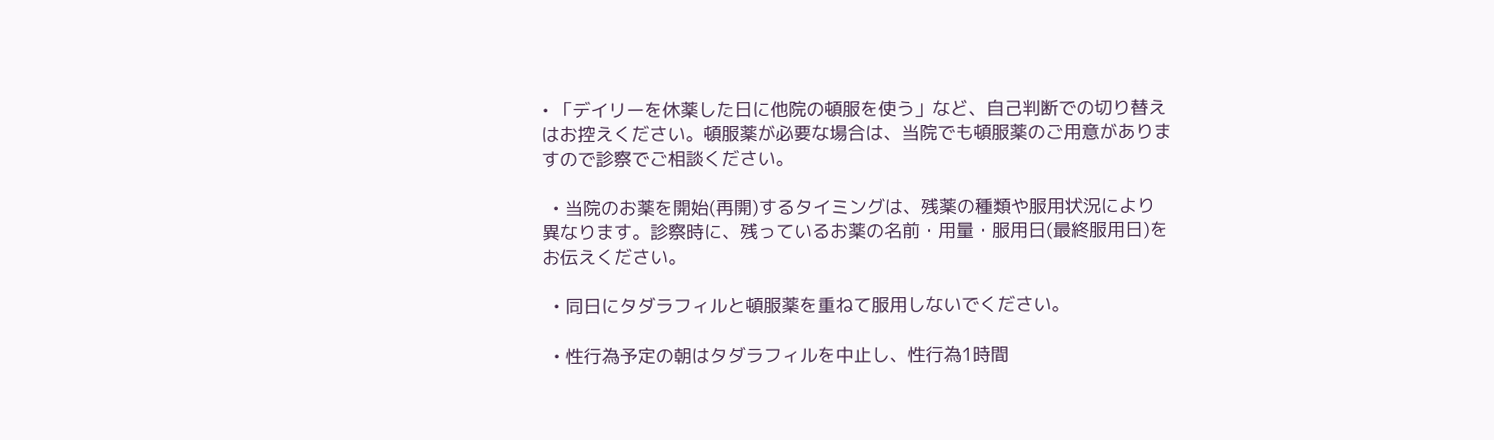• 「デイリーを休薬した日に他院の頓服を使う」など、自己判断での切り替えはお控えください。頓服薬が必要な場合は、当院でも頓服薬のご用意がありますので診察でご相談ください。

  • 当院のお薬を開始(再開)するタイミングは、残薬の種類や服用状況により異なります。診察時に、残っているお薬の名前・用量・服用日(最終服用日)をお伝えください。

  • 同日にタダラフィルと頓服薬を重ねて服用しないでください。

  • 性行為予定の朝はタダラフィルを中止し、性行為1時間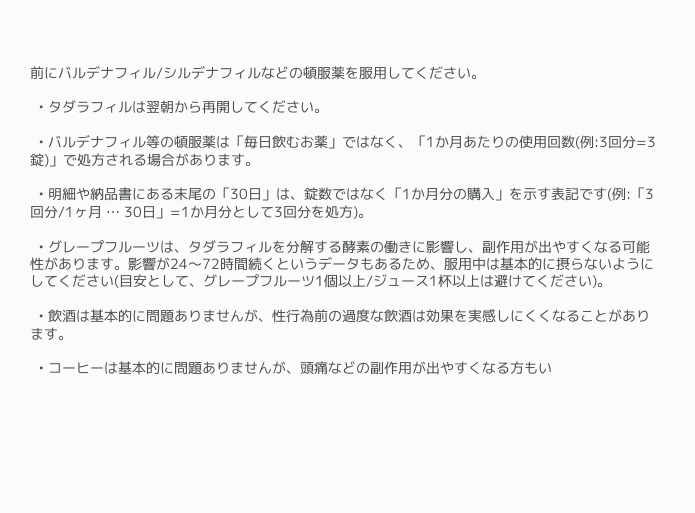前にバルデナフィル/シルデナフィルなどの頓服薬を服用してください。

  • タダラフィルは翌朝から再開してください。

  • バルデナフィル等の頓服薬は「毎日飲むお薬」ではなく、「1か月あたりの使用回数(例:3回分=3錠)」で処方される場合があります。

  • 明細や納品書にある末尾の「30日」は、錠数ではなく「1か月分の購入」を示す表記です(例:「3回分/1ヶ月 … 30日」=1か月分として3回分を処方)。

  • グレープフルーツは、タダラフィルを分解する酵素の働きに影響し、副作用が出やすくなる可能性があります。影響が24〜72時間続くというデータもあるため、服用中は基本的に摂らないようにしてください(目安として、グレープフルーツ1個以上/ジュース1杯以上は避けてください)。

  • 飲酒は基本的に問題ありませんが、性行為前の過度な飲酒は効果を実感しにくくなることがあります。

  • コーヒーは基本的に問題ありませんが、頭痛などの副作用が出やすくなる方もい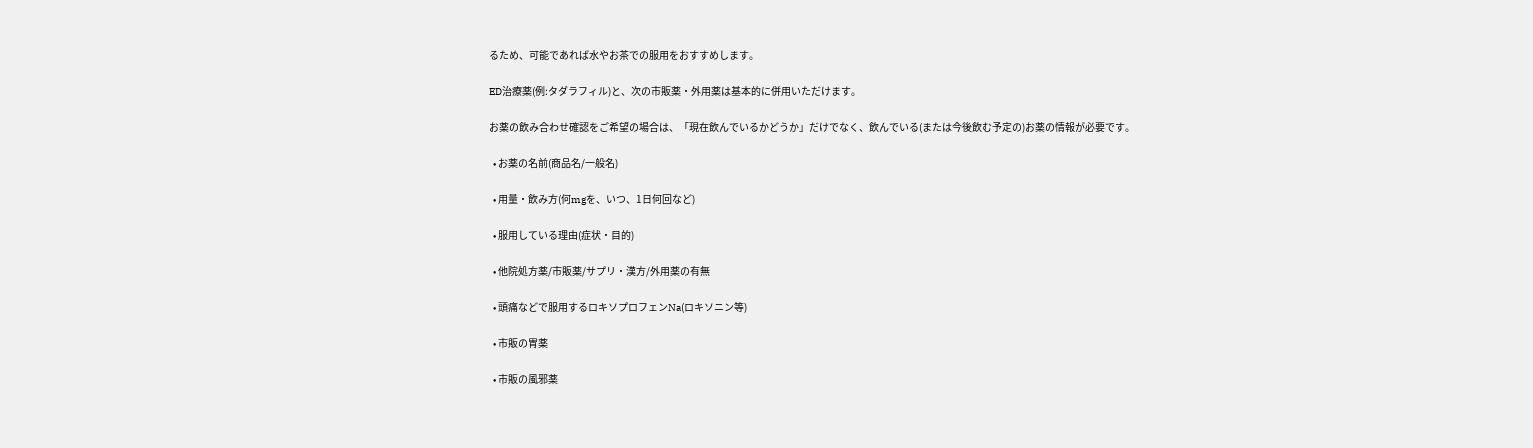るため、可能であれば水やお茶での服用をおすすめします。

ED治療薬(例:タダラフィル)と、次の市販薬・外用薬は基本的に併用いただけます。

お薬の飲み合わせ確認をご希望の場合は、「現在飲んでいるかどうか」だけでなく、飲んでいる(または今後飲む予定の)お薬の情報が必要です。

  • お薬の名前(商品名/一般名)

  • 用量・飲み方(何mgを、いつ、1日何回など)

  • 服用している理由(症状・目的)

  • 他院処方薬/市販薬/サプリ・漢方/外用薬の有無

  • 頭痛などで服用するロキソプロフェンNa(ロキソニン等)

  • 市販の胃薬

  • 市販の風邪薬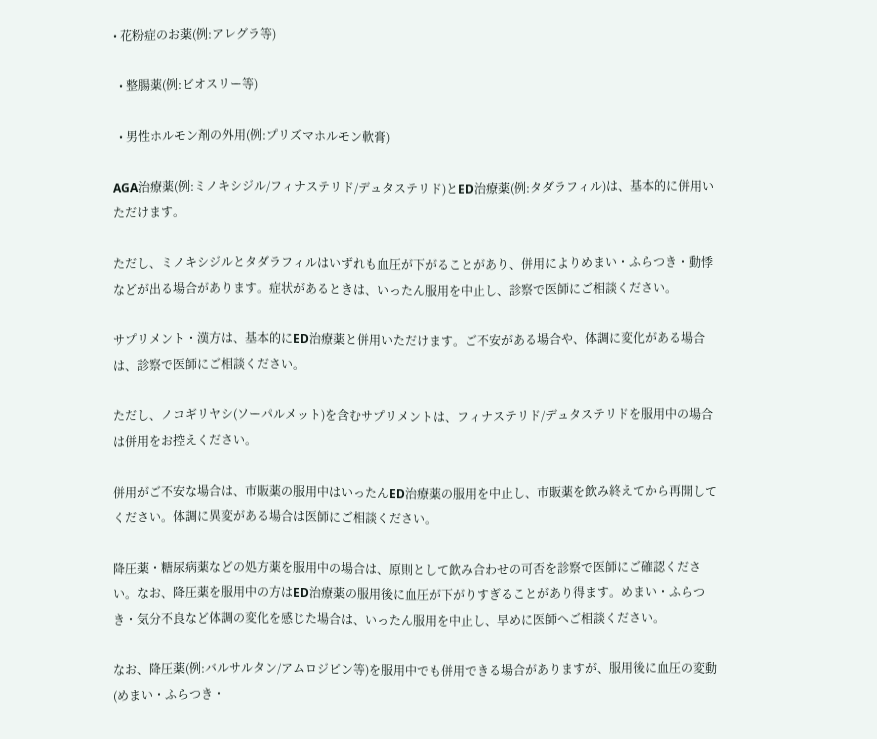• 花粉症のお薬(例:アレグラ等)

  • 整腸薬(例:ビオスリー等)

  • 男性ホルモン剤の外用(例:プリズマホルモン軟膏)

AGA治療薬(例:ミノキシジル/フィナステリド/デュタステリド)とED治療薬(例:タダラフィル)は、基本的に併用いただけます。

ただし、ミノキシジルとタダラフィルはいずれも血圧が下がることがあり、併用によりめまい・ふらつき・動悸などが出る場合があります。症状があるときは、いったん服用を中止し、診察で医師にご相談ください。

サプリメント・漢方は、基本的にED治療薬と併用いただけます。ご不安がある場合や、体調に変化がある場合は、診察で医師にご相談ください。

ただし、ノコギリヤシ(ソーパルメット)を含むサプリメントは、フィナステリド/デュタステリドを服用中の場合は併用をお控えください。

併用がご不安な場合は、市販薬の服用中はいったんED治療薬の服用を中止し、市販薬を飲み終えてから再開してください。体調に異変がある場合は医師にご相談ください。

降圧薬・糖尿病薬などの処方薬を服用中の場合は、原則として飲み合わせの可否を診察で医師にご確認ください。なお、降圧薬を服用中の方はED治療薬の服用後に血圧が下がりすぎることがあり得ます。めまい・ふらつき・気分不良など体調の変化を感じた場合は、いったん服用を中止し、早めに医師へご相談ください。

なお、降圧薬(例:バルサルタン/アムロジピン等)を服用中でも併用できる場合がありますが、服用後に血圧の変動(めまい・ふらつき・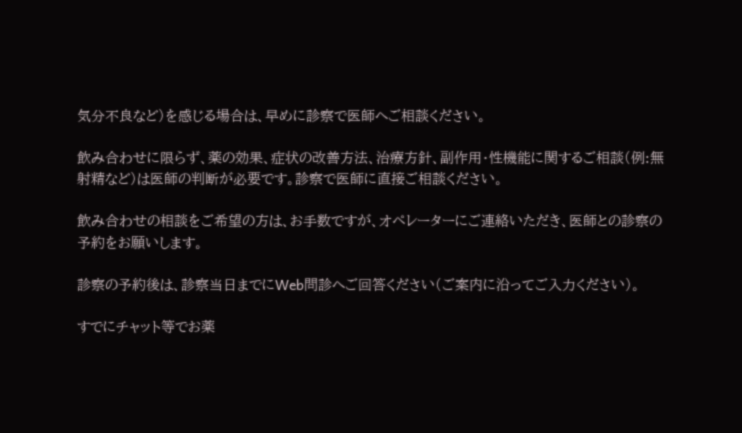気分不良など)を感じる場合は、早めに診察で医師へご相談ください。

飲み合わせに限らず、薬の効果、症状の改善方法、治療方針、副作用・性機能に関するご相談(例:無射精など)は医師の判断が必要です。診察で医師に直接ご相談ください。

飲み合わせの相談をご希望の方は、お手数ですが、オペレーターにご連絡いただき、医師との診察の予約をお願いします。

診察の予約後は、診察当日までにWeb問診へご回答ください(ご案内に沿ってご入力ください)。

すでにチャット等でお薬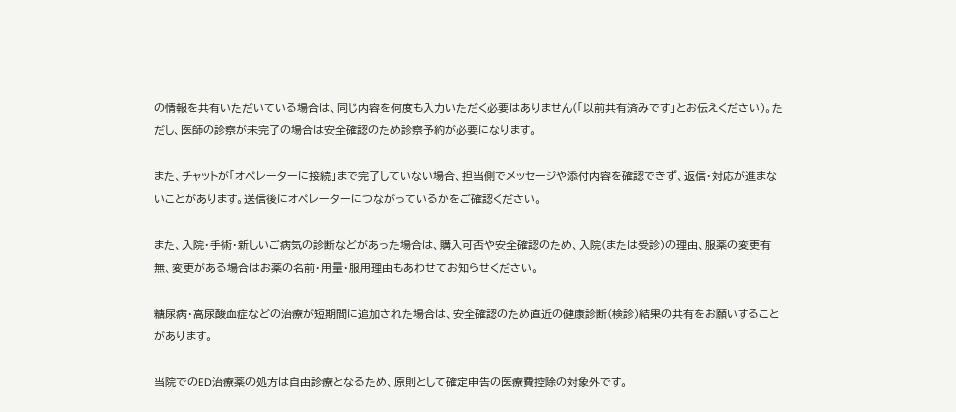の情報を共有いただいている場合は、同じ内容を何度も入力いただく必要はありません(「以前共有済みです」とお伝えください)。ただし、医師の診察が未完了の場合は安全確認のため診察予約が必要になります。

また、チャットが「オペレーターに接続」まで完了していない場合、担当側でメッセージや添付内容を確認できず、返信・対応が進まないことがあります。送信後にオペレーターにつながっているかをご確認ください。

また、入院・手術・新しいご病気の診断などがあった場合は、購入可否や安全確認のため、入院(または受診)の理由、服薬の変更有無、変更がある場合はお薬の名前・用量・服用理由もあわせてお知らせください。

糖尿病・高尿酸血症などの治療が短期間に追加された場合は、安全確認のため直近の健康診断(検診)結果の共有をお願いすることがあります。

当院でのED治療薬の処方は自由診療となるため、原則として確定申告の医療費控除の対象外です。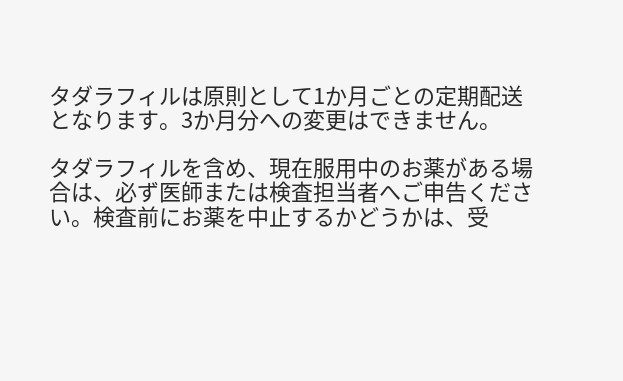タダラフィルは原則として1か月ごとの定期配送となります。3か月分への変更はできません。

タダラフィルを含め、現在服用中のお薬がある場合は、必ず医師または検査担当者へご申告ください。検査前にお薬を中止するかどうかは、受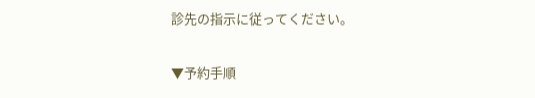診先の指示に従ってください。

▼予約手順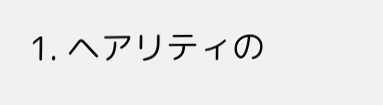1. ヘアリティの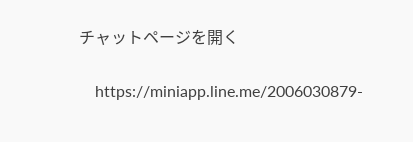チャットページを開く

    https://miniapp.line.me/2006030879-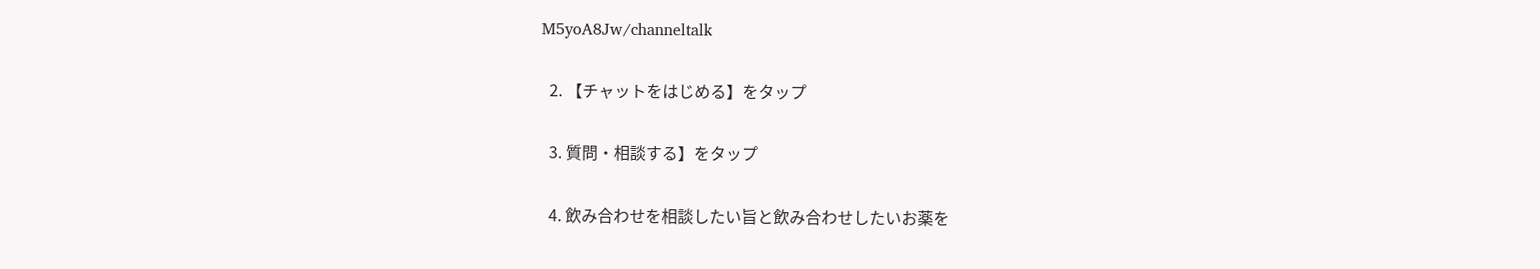M5yoA8Jw/channeltalk

  2. 【チャットをはじめる】をタップ

  3. 質問・相談する】をタップ

  4. 飲み合わせを相談したい旨と飲み合わせしたいお薬を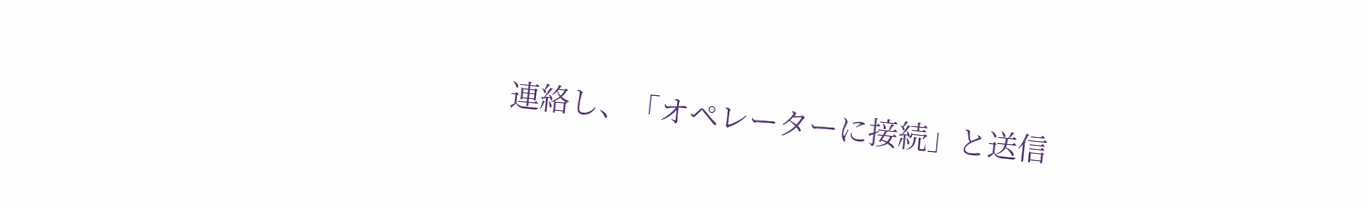連絡し、「オペレーターに接続」と送信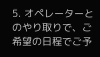5. オペレーターとのやり取りで、ご希望の日程でご予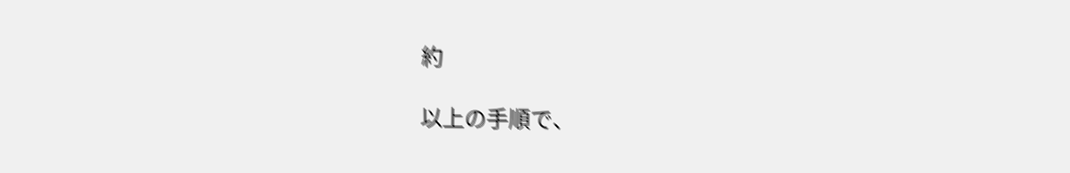約

以上の手順で、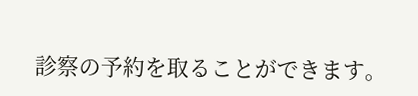診察の予約を取ることができます。